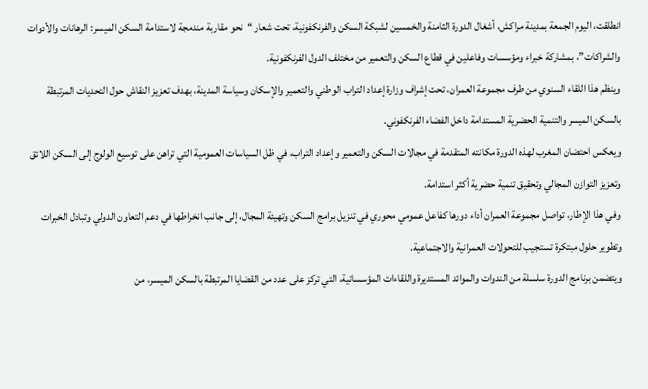انطلقت، اليوم الجمعة بمدينة مراكش، أشغال الدورة الثامنة والخمسين لشبكة السكن والفرنكفونية، تحت شعار “نحو مقاربة مندمجة لاستدامة السكن الميسر: الرهانات والأدوات والشراكات”، بمشاركة خبراء ومؤسسات وفاعلين في قطاع السكن والتعمير من مختلف الدول الفرنكفونية.
وينظم هذا اللقاء السنوي من طرف مجموعة العمران، تحت إشراف وزارة إعداد التراب الوطني والتعمير والإسكان وسياسة المدينة، بهدف تعزيز النقاش حول التحديات المرتبطة بالسكن الميسر والتنمية الحضرية المستدامة داخل الفضاء الفرنكفوني.
ويعكس احتضان المغرب لهذه الدورة مكانته المتقدمة في مجالات السكن والتعمير وإعداد التراب، في ظل السياسات العمومية التي تراهن على توسيع الولوج إلى السكن اللائق وتعزيز التوازن المجالي وتحقيق تنمية حضرية أكثر استدامة.
وفي هذا الإطار، تواصل مجموعة العمران أداء دورها كفاعل عمومي محوري في تنزيل برامج السكن وتهيئة المجال، إلى جانب انخراطها في دعم التعاون الدولي وتبادل الخبرات وتطوير حلول مبتكرة تستجيب للتحولات العمرانية والاجتماعية.
ويتضمن برنامج الدورة سلسلة من الندوات والموائد المستديرة واللقاءات المؤسساتية، التي تركز على عدد من القضايا المرتبطة بالسكن الميسر، من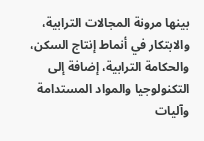بينها مرونة المجالات الترابية، والابتكار في أنماط إنتاج السكن، والحكامة الترابية، إضافة إلى التكنولوجيا والمواد المستدامة وآليات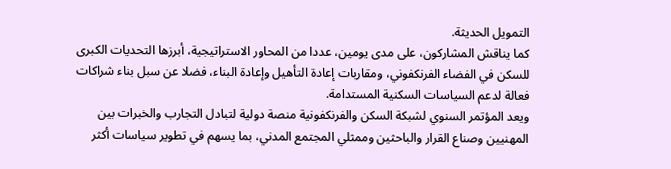التمويل الحديثة.
كما يناقش المشاركون، على مدى يومين، عددا من المحاور الاستراتيجية، أبرزها التحديات الكبرى للسكن في الفضاء الفرنكفوني، ومقاربات إعادة التأهيل وإعادة البناء، فضلا عن سبل بناء شراكات فعالة لدعم السياسات السكنية المستدامة.
ويعد المؤتمر السنوي لشبكة السكن والفرنكفونية منصة دولية لتبادل التجارب والخبرات بين المهنيين وصناع القرار والباحثين وممثلي المجتمع المدني، بما يسهم في تطوير سياسات أكثر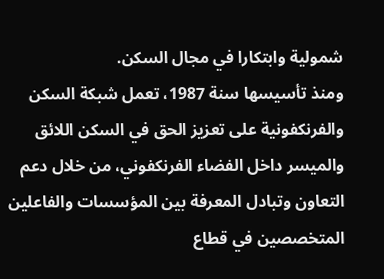شمولية وابتكارا في مجال السكن.
ومنذ تأسيسها سنة 1987، تعمل شبكة السكن والفرنكفونية على تعزيز الحق في السكن اللائق والميسر داخل الفضاء الفرنكفوني، من خلال دعم التعاون وتبادل المعرفة بين المؤسسات والفاعلين المتخصصين في قطاع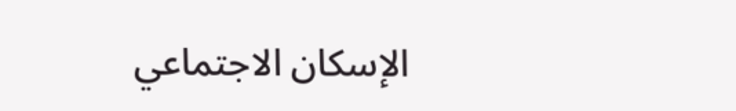الإسكان الاجتماعي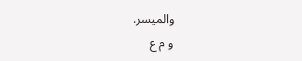والميسر.
و م ع